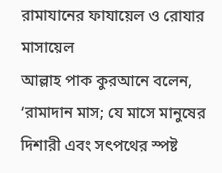রামাযানের ফাযায়েল ও রোযার মাসায়েল
আল্লাহ পাক কুরআনে বলেন,
‘রামাদান মাস; যে মাসে মানুষের দিশারী এবং সৎপথের স্পষ্ট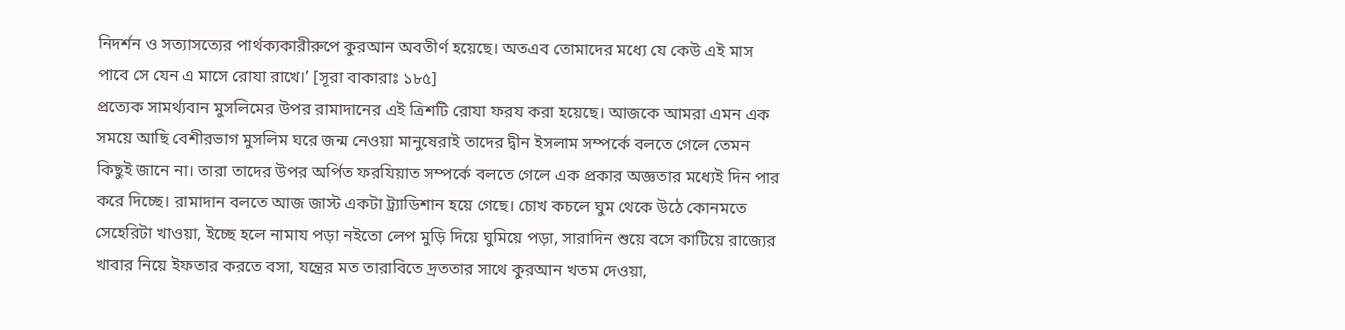নিদর্শন ও সত্যাসত্যের পার্থক্যকারীরুপে কুরআন অবতীর্ণ হয়েছে। অতএব তোমাদের মধ্যে যে কেউ এই মাস পাবে সে যেন এ মাসে রোযা রাখে।’ [সূরা বাকারাঃ ১৮৫]
প্রত্যেক সামর্থ্যবান মুসলিমের উপর রামাদানের এই ত্রিশটি রোযা ফরয করা হয়েছে। আজকে আমরা এমন এক সময়ে আছি বেশীরভাগ মুসলিম ঘরে জন্ম নেওয়া মানুষেরাই তাদের দ্বীন ইসলাম সম্পর্কে বলতে গেলে তেমন কিছুই জানে না। তারা তাদের উপর অর্পিত ফরযিয়াত সম্পর্কে বলতে গেলে এক প্রকার অজ্ঞতার মধ্যেই দিন পার করে দিচ্ছে। রামাদান বলতে আজ জাস্ট একটা ট্র্যাডিশান হয়ে গেছে। চোখ কচলে ঘুম থেকে উঠে কোনমতে সেহেরিটা খাওয়া, ইচ্ছে হলে নামায পড়া নইতো লেপ মুড়ি দিয়ে ঘুমিয়ে পড়া, সারাদিন শুয়ে বসে কাটিয়ে রাজ্যের খাবার নিয়ে ইফতার করতে বসা, যন্ত্রের মত তারাবিতে দ্রততার সাথে কুরআন খতম দেওয়া,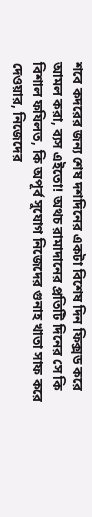শবে কদরের জন্য শেষ দশদিনের একটা বিশেষ দিন ফিক্সড করে আমল করা, ব্যস এইতো! অথচ রামাদানের প্রতিটি দিনের সে কি বিশাল ফযিলত, কি অপূর্ব সুযোগ নিজেদের গুনাহ খাতা সাফ করে দেওয়ার, নিজেদের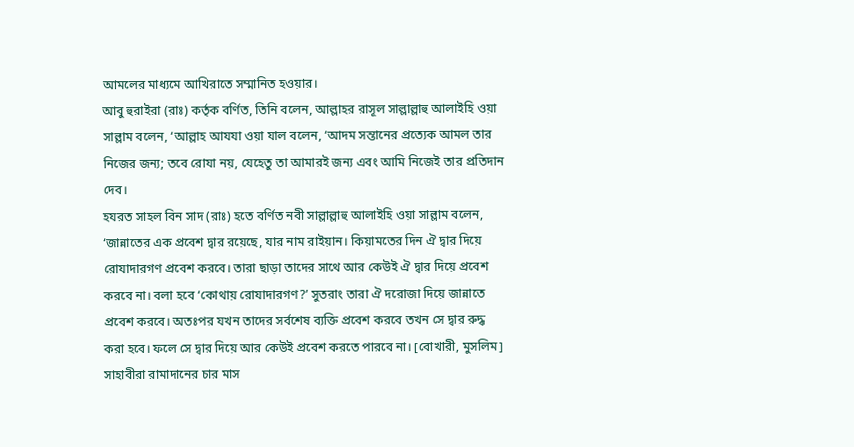আমলের মাধ্যমে আখিরাতে সম্মানিত হওয়ার।
আবু হুরাইরা (রাঃ) কর্তৃক বর্ণিত, তিনি বলেন, আল্লাহর রাসূল সাল্লাল্লাহু আলাইহি ওয়া সাল্লাম বলেন, ‘আল্লাহ আযযা ওয়া যাল বলেন, ‘আদম সন্তানের প্রত্যেক আমল তার নিজের জন্য; তবে রোযা নয়, যেহেতু তা আমারই জন্য এবং আমি নিজেই তার প্রতিদান দেব।
হযরত সাহল বিন সাদ (রাঃ) হতে বর্ণিত নবী সাল্লাল্লাহু আলাইহি ওয়া সাল্লাম বলেন, ‘জান্নাতের এক প্রবেশ দ্বার রয়েছে, যার নাম রাইয়ান। কিয়ামতের দিন ঐ দ্বার দিয়ে রোযাদারগণ প্রবেশ করবে। তারা ছাড়া তাদের সাথে আর কেউই ঐ দ্বার দিয়ে প্রবেশ করবে না। বলা হবে ‘কোথায় রোযাদারগণ?’ সুতরাং তারা ঐ দরোজা দিয়ে জান্নাতে প্রবেশ করবে। অতঃপর যখন তাদের সর্বশেষ ব্যক্তি প্রবেশ করবে তখন সে দ্বার রুদ্ধ করা হবে। ফলে সে দ্বার দিয়ে আর কেউই প্রবেশ করতে পারবে না। [বোখারী, মুসলিম]
সাহাবীরা রামাদানের চার মাস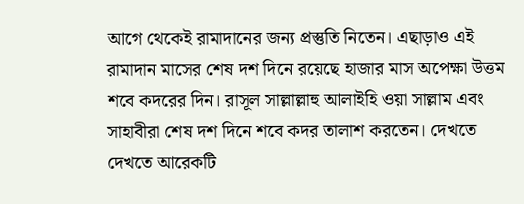আগে থেকেই রামাদানের জন্য প্রস্তুতি নিতেন। এছাড়াও এই রামাদান মাসের শেষ দশ দিনে রয়েছে হাজার মাস অপেক্ষা উত্তম শবে কদরের দিন। রাসূল সাল্লাল্লাহু আলাইহি ওয়া সাল্লাম এবং সাহাবীরা শেষ দশ দিনে শবে কদর তালাশ করতেন। দেখতে দেখতে আরেকটি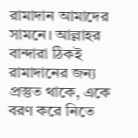রামাদান আমাদের সামনে। আল্লাহর বান্দারা ঠিকই রামাদানের জন্য প্রস্তুত থাকে, একে বরণ করে নিতে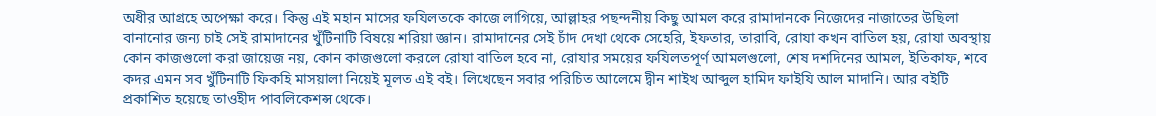অধীর আগ্রহে অপেক্ষা করে। কিন্তু এই মহান মাসের ফযিলতকে কাজে লাগিয়ে, আল্লাহর পছন্দনীয় কিছু আমল করে রামাদানকে নিজেদের নাজাতের উছিলা বানানোর জন্য চাই সেই রামাদানের খুঁটিনাটি বিষয়ে শরিয়া জ্ঞান। রামাদানের সেই চাঁদ দেখা থেকে সেহেরি, ইফতার, তারাবি, রোযা কখন বাতিল হয়, রোযা অবস্থায় কোন কাজগুলো করা জায়েজ নয়, কোন কাজগুলো করলে রোযা বাতিল হবে না, রোযার সময়ের ফযিলতপূর্ণ আমলগুলো, শেষ দশদিনের আমল, ইতিকাফ, শবে কদর এমন সব খুঁটিনাটি ফিকহি মাসয়ালা নিয়েই মূলত এই বই। লিখেছেন সবার পরিচিত আলেমে দ্বীন শাইখ আব্দুল হামিদ ফাইযি আল মাদানি। আর বইটি প্রকাশিত হয়েছে তাওহীদ পাবলিকেশন্স থেকে।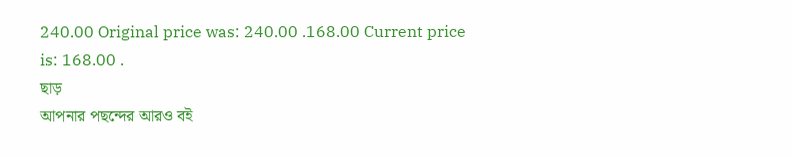240.00 Original price was: 240.00 .168.00 Current price is: 168.00 .
ছাড়
আপনার পছন্দের আরও বই